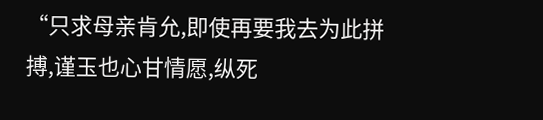“只求母亲肯允,即使再要我去为此拼搏,谨玉也心甘情愿,纵死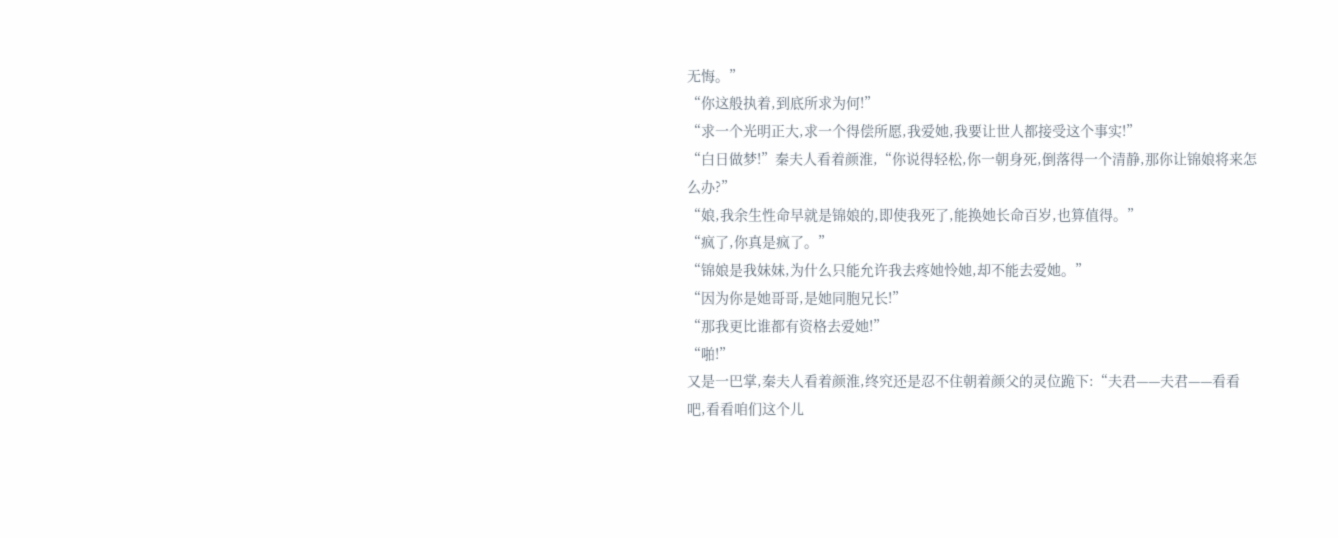无悔。”
“你这般执着,到底所求为何!”
“求一个光明正大,求一个得偿所愿,我爱她,我要让世人都接受这个事实!”
“白日做梦!”秦夫人看着颜淮,“你说得轻松,你一朝身死,倒落得一个清静,那你让锦娘将来怎么办?”
“娘,我余生性命早就是锦娘的,即使我死了,能换她长命百岁,也算值得。”
“疯了,你真是疯了。”
“锦娘是我妹妹,为什么只能允许我去疼她怜她,却不能去爱她。”
“因为你是她哥哥,是她同胞兄长!”
“那我更比谁都有资格去爱她!”
“啪!”
又是一巴掌,秦夫人看着颜淮,终究还是忍不住朝着颜父的灵位跪下:“夫君——夫君——看看吧,看看咱们这个儿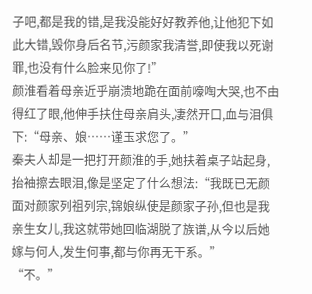子吧,都是我的错,是我没能好好教养他,让他犯下如此大错,毁你身后名节,污颜家我清誉,即使我以死谢罪,也没有什么脸来见你了!”
颜淮看着母亲近乎崩溃地跪在面前嚎啕大哭,也不由得红了眼,他伸手扶住母亲肩头,凄然开口,血与泪俱下:“母亲、娘……谨玉求您了。”
秦夫人却是一把打开颜淮的手,她扶着桌子站起身,抬袖擦去眼泪,像是坚定了什么想法:“我既已无颜面对颜家列祖列宗,锦娘纵使是颜家子孙,但也是我亲生女儿,我这就带她回临湖脱了族谱,从今以后她嫁与何人,发生何事,都与你再无干系。”
“不。”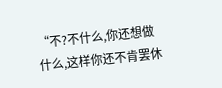“不?不什么,你还想做什么,这样你还不肯罢休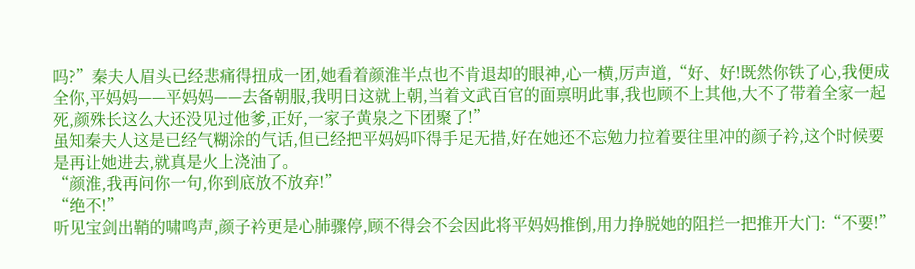吗?”秦夫人眉头已经悲痛得扭成一团,她看着颜淮半点也不肯退却的眼神,心一横,厉声道,“好、好!既然你铁了心,我便成全你,平妈妈——平妈妈——去备朝服,我明日这就上朝,当着文武百官的面禀明此事,我也顾不上其他,大不了带着全家一起死,颜殊长这么大还没见过他爹,正好,一家子黄泉之下团聚了!”
虽知秦夫人这是已经气糊涂的气话,但已经把平妈妈吓得手足无措,好在她还不忘勉力拉着要往里冲的颜子衿,这个时候要是再让她进去,就真是火上浇油了。
“颜淮,我再问你一句,你到底放不放弃!”
“绝不!”
听见宝剑出鞘的啸鸣声,颜子衿更是心肺骤停,顾不得会不会因此将平妈妈推倒,用力挣脱她的阻拦一把推开大门:“不要!”